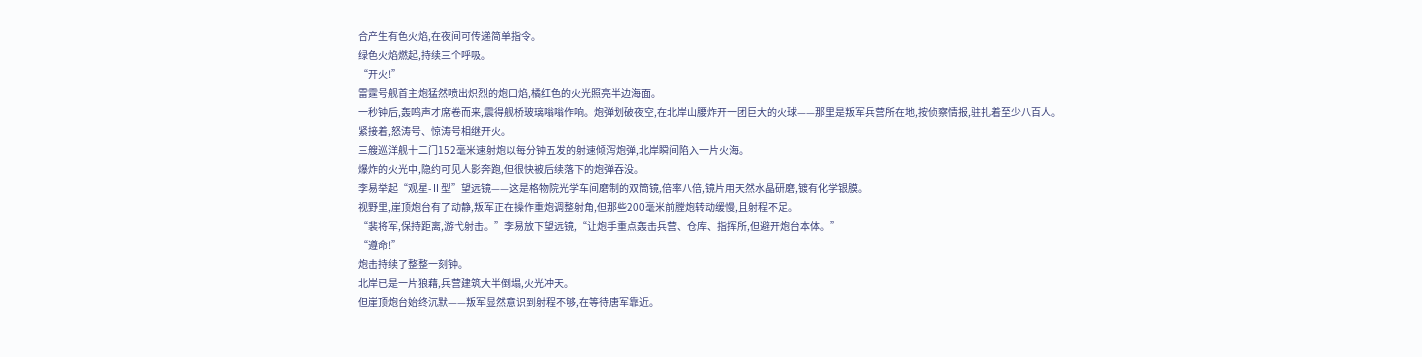合产生有色火焰,在夜间可传递简单指令。
绿色火焰燃起,持续三个呼吸。
“开火!”
雷霆号舰首主炮猛然喷出炽烈的炮口焰,橘红色的火光照亮半边海面。
一秒钟后,轰鸣声才席卷而来,震得舰桥玻璃嗡嗡作响。炮弹划破夜空,在北岸山腰炸开一团巨大的火球——那里是叛军兵营所在地,按侦察情报,驻扎着至少八百人。
紧接着,怒涛号、惊涛号相继开火。
三艘巡洋舰十二门152毫米速射炮以每分钟五发的射速倾泻炮弹,北岸瞬间陷入一片火海。
爆炸的火光中,隐约可见人影奔跑,但很快被后续落下的炮弹吞没。
李易举起“观星-Ⅱ型”望远镜——这是格物院光学车间磨制的双筒镜,倍率八倍,镜片用天然水晶研磨,镀有化学银膜。
视野里,崖顶炮台有了动静,叛军正在操作重炮调整射角,但那些200毫米前膛炮转动缓慢,且射程不足。
“裴将军,保持距离,游弋射击。”李易放下望远镜,“让炮手重点轰击兵营、仓库、指挥所,但避开炮台本体。”
“遵命!”
炮击持续了整整一刻钟。
北岸已是一片狼藉,兵营建筑大半倒塌,火光冲天。
但崖顶炮台始终沉默——叛军显然意识到射程不够,在等待唐军靠近。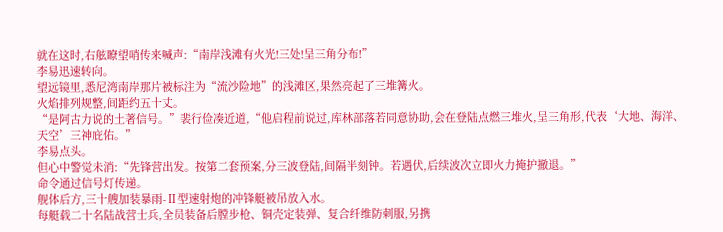就在这时,右舷瞭望哨传来喊声:“南岸浅滩有火光!三处!呈三角分布!”
李易迅速转向。
望远镜里,悉尼湾南岸那片被标注为“流沙险地”的浅滩区,果然亮起了三堆篝火。
火焰排列规整,间距约五十丈。
“是阿古力说的土著信号。”裴行俭凑近道,“他启程前说过,库林部落若同意协助,会在登陆点燃三堆火,呈三角形,代表‘大地、海洋、天空’三神庇佑。”
李易点头。
但心中警觉未消:“先锋营出发。按第二套预案,分三波登陆,间隔半刻钟。若遇伏,后续波次立即火力掩护撤退。”
命令通过信号灯传递。
舰体后方,三十艘加装暴雨-Ⅱ型速射炮的冲锋艇被吊放入水。
每艇载二十名陆战营士兵,全员装备后膛步枪、铜壳定装弹、复合纤维防刺服,另携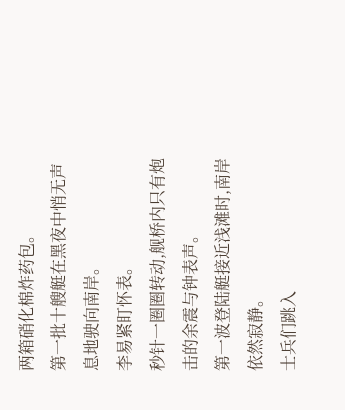两箱硝化棉炸药包。
第一批十艘艇在黑夜中悄无声息地驶向南岸。
李易紧盯怀表。
秒针一圈圈转动,舰桥内只有炮击的余震与钟表声。
第一波登陆艇接近浅滩时,南岸依然寂静。
士兵们跳入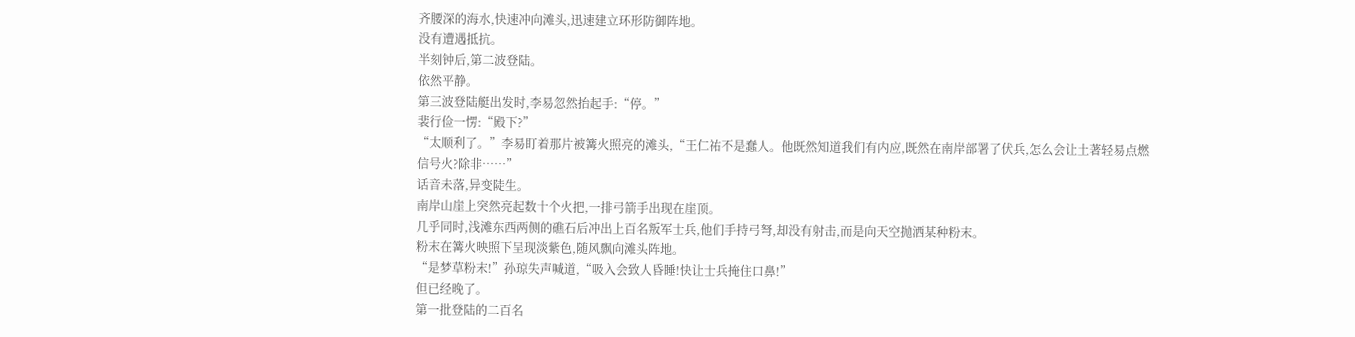齐腰深的海水,快速冲向滩头,迅速建立环形防御阵地。
没有遭遇抵抗。
半刻钟后,第二波登陆。
依然平静。
第三波登陆艇出发时,李易忽然抬起手:“停。”
裴行俭一愣:“殿下?”
“太顺利了。”李易盯着那片被篝火照亮的滩头,“王仁祐不是蠢人。他既然知道我们有内应,既然在南岸部署了伏兵,怎么会让土著轻易点燃信号火?除非……”
话音未落,异变陡生。
南岸山崖上突然亮起数十个火把,一排弓箭手出现在崖顶。
几乎同时,浅滩东西两侧的礁石后冲出上百名叛军士兵,他们手持弓弩,却没有射击,而是向天空抛洒某种粉末。
粉末在篝火映照下呈现淡紫色,随风飘向滩头阵地。
“是梦草粉末!”孙琼失声喊道,“吸入会致人昏睡!快让士兵掩住口鼻!”
但已经晚了。
第一批登陆的二百名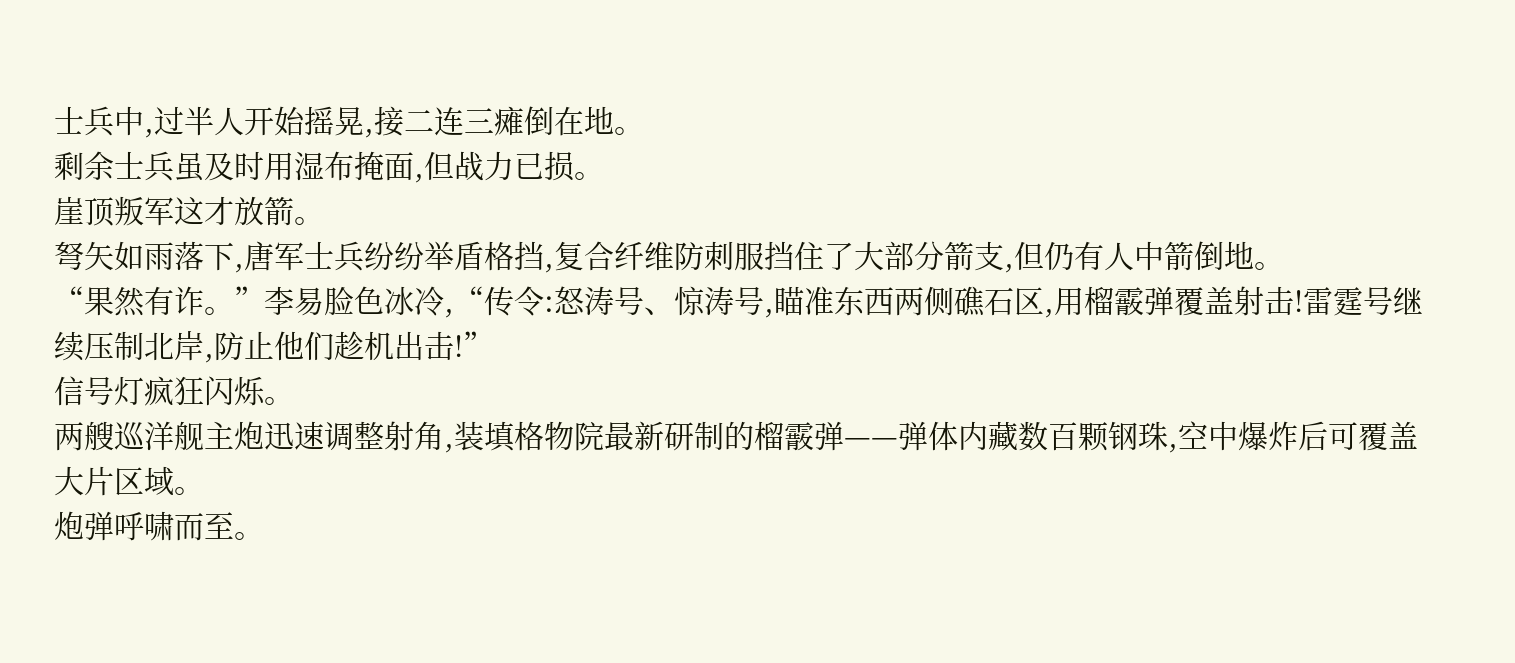士兵中,过半人开始摇晃,接二连三瘫倒在地。
剩余士兵虽及时用湿布掩面,但战力已损。
崖顶叛军这才放箭。
弩矢如雨落下,唐军士兵纷纷举盾格挡,复合纤维防刺服挡住了大部分箭支,但仍有人中箭倒地。
“果然有诈。”李易脸色冰冷,“传令:怒涛号、惊涛号,瞄准东西两侧礁石区,用榴霰弹覆盖射击!雷霆号继续压制北岸,防止他们趁机出击!”
信号灯疯狂闪烁。
两艘巡洋舰主炮迅速调整射角,装填格物院最新研制的榴霰弹——弹体内藏数百颗钢珠,空中爆炸后可覆盖大片区域。
炮弹呼啸而至。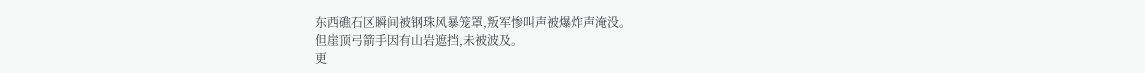东西礁石区瞬间被钢珠风暴笼罩,叛军惨叫声被爆炸声淹没。
但崖顶弓箭手因有山岩遮挡,未被波及。
更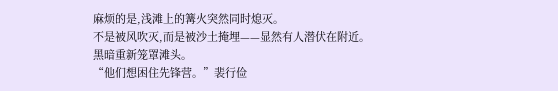麻烦的是,浅滩上的篝火突然同时熄灭。
不是被风吹灭,而是被沙土掩埋——显然有人潜伏在附近。
黑暗重新笼罩滩头。
“他们想困住先锋营。”裴行俭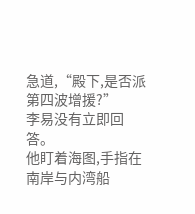急道,“殿下,是否派第四波增援?”
李易没有立即回答。
他盯着海图,手指在南岸与内湾船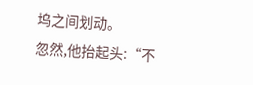坞之间划动。
忽然,他抬起头:“不